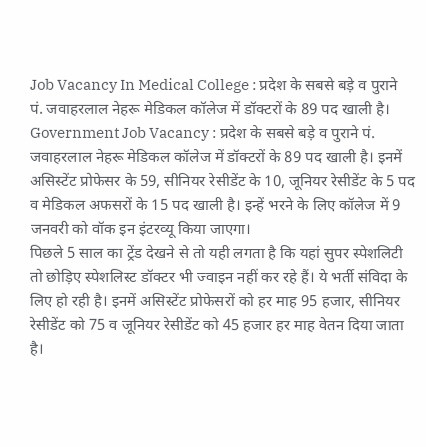Job Vacancy In Medical College : प्रदेश के सबसे बड़े व पुराने पं. जवाहरलाल नेहरू मेडिकल कॉलेज में डॉक्टरों के 89 पद खाली है।
Government Job Vacancy : प्रदेश के सबसे बड़े व पुराने पं. जवाहरलाल नेहरू मेडिकल कॉलेज में डॉक्टरों के 89 पद खाली है। इनमें असिस्टेंट प्रोफेसर के 59, सीनियर रेसीडेंट के 10, जूनियर रेसीडेंट के 5 पद व मेडिकल अफसरों के 15 पद खाली है। इन्हें भरने के लिए कॉलेज में 9 जनवरी को वॉक इन इंटरव्यू किया जाएगा।
पिछले 5 साल का ट्रेंड देखने से तो यही लगता है कि यहां सुपर स्पेशलिटी तो छोड़िए स्पेशलिस्ट डॉक्टर भी ज्वाइन नहीं कर रहे हैं। ये भर्ती संविदा के लिए हो रही है। इनमें असिस्टेंट प्रोफेसरों को हर माह 95 हजार, सीनियर रेसीडेंट को 75 व जूनियर रेसीडेंट को 45 हजार हर माह वेतन दिया जाता है।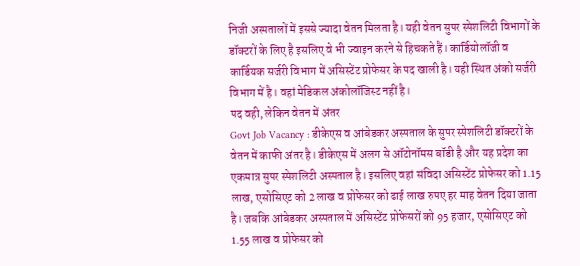निजी अस्पतालों में इससे ज्यादा वेतन मिलता है। यही वेतन सुपर स्पेशलिटी विभागों के डॉक्टरों के लिए है इसलिए वे भी ज्वाइन करने से हिचकते हैं। कार्डियोलॉजी व कार्डियक सर्जरी विभाग में असिस्टेंट प्रोफेसर के पद खाली है। यही स्थित अंको सर्जरी विभाग में है। वहां मेडिकल अंकोलॉजिस्ट नहीं है।
पद वही, लेकिन वेतन में अंतर
Govt Job Vacancy : डीकेएस व आंबेडकर अस्पताल के सुपर स्पेशलिटी डॉक्टरों के वेतन में काफी अंतर है। डीकेएस में अलग से ऑटोनॉमस बॉडी है और यह प्रदेश का एकमात्र सुपर स्पेशलिटी अस्पताल है। इसलिए वहां संविदा असिस्टेंट प्रोफेसर को 1.15 लाख, एसोसिएट को 2 लाख व प्रोफेसर को ढाई लाख रुपए हर माह वेतन दिया जाता है। जबकि आंबेडकर अस्पताल में असिस्टेंट प्रोफेसरों को 95 हजार, एसोसिएट को 1.55 लाख व प्रोफेसर को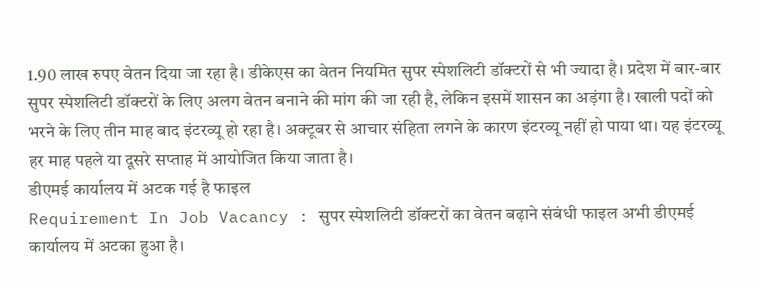1.90 लाख रुपए वेतन दिया जा रहा है। डीकेएस का वेतन नियमित सुपर स्पेशलिटी डॉक्टरों से भी ज्यादा है। प्रदेश में बार-बार सुपर स्पेशलिटी डॉक्टरों के लिए अलग वेतन बनाने की मांग की जा रही है, लेकिन इसमें शासन का अड़ंगा है। खाली पदों को भरने के लिए तीन माह बाद इंटरव्यू हो रहा है। अक्टूबर से आचार संहिता लगने के कारण इंटरव्यू नहीं हो पाया था। यह इंटरव्यू हर माह पहले या दूसरे सप्ताह में आयोजित किया जाता है।
डीएमई कार्यालय में अटक गई है फाइल
Requirement In Job Vacancy : सुपर स्पेशलिटी डॉक्टरों का वेतन बढ़ाने संबंधी फाइल अभी डीएमई कार्यालय में अटका हुआ है।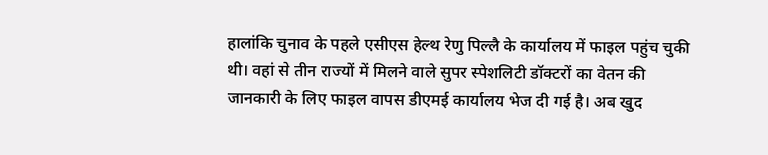हालांकि चुनाव के पहले एसीएस हेल्थ रेणु पिल्लै के कार्यालय में फाइल पहुंच चुकी थी। वहां से तीन राज्यों में मिलने वाले सुपर स्पेशलिटी डॉक्टरों का वेतन की जानकारी के लिए फाइल वापस डीएमई कार्यालय भेज दी गई है। अब खुद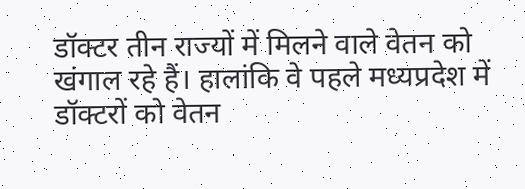डॉक्टर तीन राज्यों में मिलने वाले वेतन को खंगाल रहे हैं। हालांकि वे पहले मध्यप्रदेश में डॉक्टरों को वेतन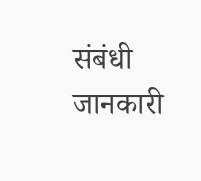संबंधी जानकारी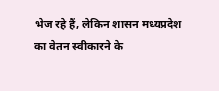भेज रहे हैं, लेकिन शासन मध्यप्रदेश का वेतन स्वीकारने के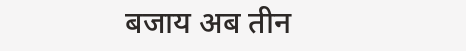बजाय अब तीन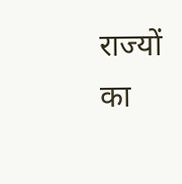राज्यों का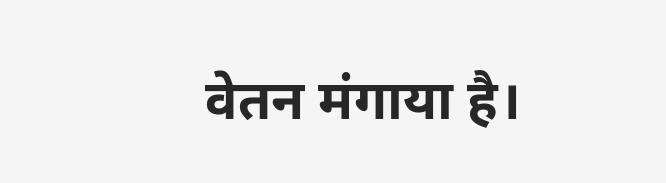वेतन मंगाया है।